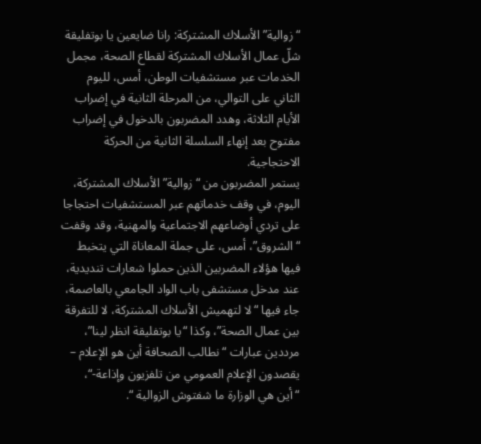“زوالية” الأسلاك المشتركة: رانا ضايعين يا بوتفليقة
شلّ عمال الأسلاك المشتركة لقطاع الصحة، مجمل الخدمات عبر مستشفيات الوطن، أمس، لليوم الثاني على التوالي، من المرحلة الثانية في إضراب الأيام الثلاثة، وهدد المضربون بالدخول في إضراب مفتوح بعد إنهاء السلسلة الثانية من الحركة الاحتجاجية.
يستمر المضربون من “زوالية” الأسلاك المشتركة، اليوم، في وقف خدماتهم عبر المستشفيات احتجاجا على تردي أوضاعهم الاجتماعية والمهنية، وقد وقفت “الشروق”، أمس، على جملة المعاناة التي يتخبط فيها هؤلاء المضربين الذين حملوا شعارات تنديدية، عند مدخل مستشفى باب الواد الجامعي بالعاصمة، جاء فيها “لا لتهميش الأسلاك المشتركة، لا للتفرقة بين عمال الصحة”، وكذا “يا بوتفليقة انظر لينا”، مرددين عبارات “نطالب الصحافة أين هو الإعلام – يقصدون الإعلام العمومي من تلفزيون وإذاعة-“، “أين هي الوزارة ما شفتوش الزوالية “.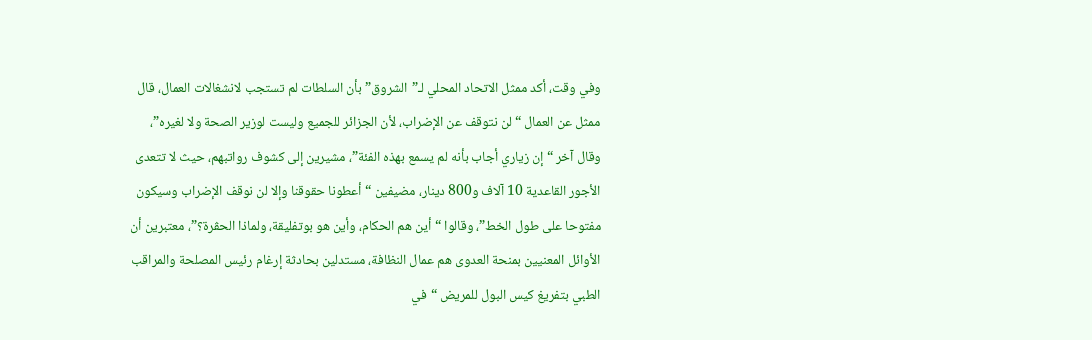وفي وقت، أكد ممثل الاتحاد المحلي لـ”الشروق” بأن السلطات لم تستجب لانشغالات العمال، قال ممثل عن العمال “لن نتوقف عن الإضراب، لأن الجزائر للجميع وليست لوزير الصحة ولا لغيره”، وقال آخر “إن زياري أجاب بأنه لم يسمع بهذه الفئة”، مشيرين إلى كشوف رواتبهم، حيث لا تتعدى الأجور القاعدية 10 آلاف و800 دينار، مضيفين “أعطونا حقوقنا وإلا لن نوقف الإضراب وسيكون مفتوحا على طول الخط”، وقالوا “أين هم الحكام، وأين هو بوتفليقة، ولماذا الحڤرة؟”، معتبرين أن الأوائل المعنيين بمنحة العدوى هم عمال النظافة، مستدلين بحادثة إرغام رئيس المصلحة والمراقب الطبي بتفريغ كيس البول للمريض “في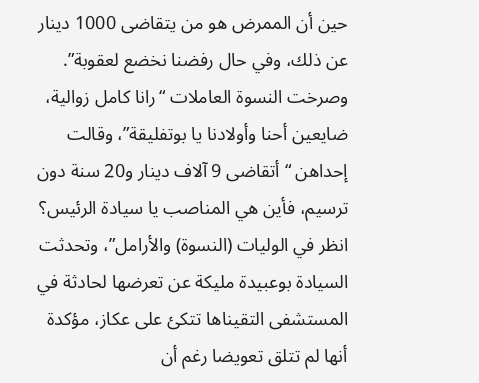حين أن الممرض هو من يتقاضى 1000 دينار عن ذلك، وفي حال رفضنا نخضع لعقوبة”.
وصرخت النسوة العاملات “رانا كامل زوالية، ضايعين أحنا وأولادنا يا بوتفليقة”، وقالت إحداهن “أتقاضى 9 آلاف دينار و20 سنة دون ترسيم، فأين هي المناصب يا سيادة الرئيس؟ انظر في الوليات (النسوة) والأرامل”، وتحدثت السيادة بوعبيدة مليكة عن تعرضها لحادثة في المستشفى التقيناها تتكئ على عكاز، مؤكدة أنها لم تتلق تعويضا رغم أن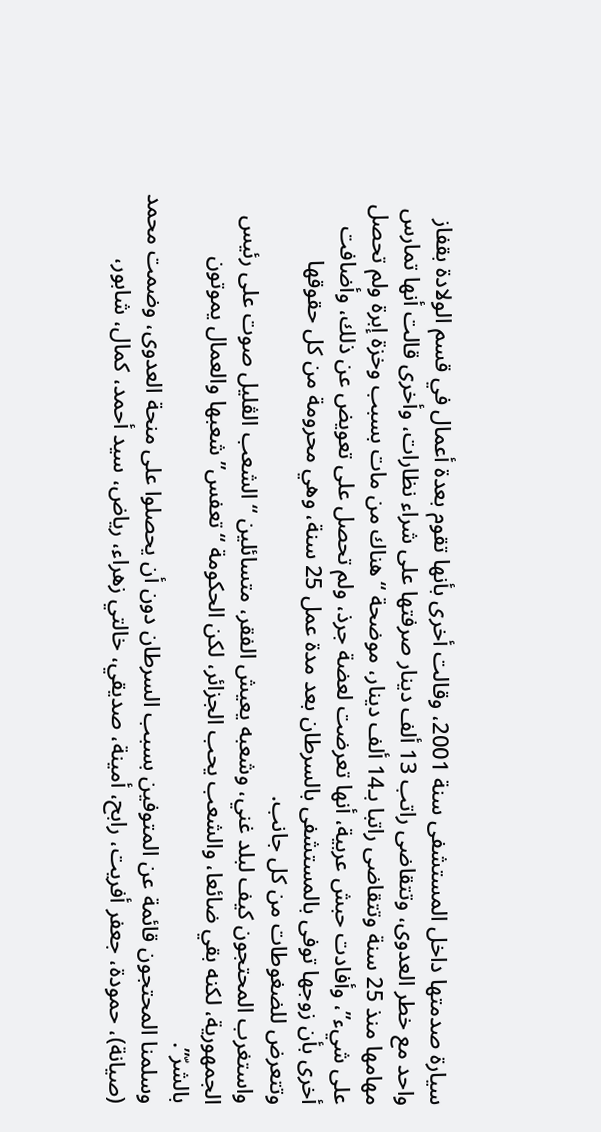سيارة صدمتها داخل المستشفى سنة 2001، وقالت أخرى بأنها تقوم بعدة أعمال في قسم الولادة بقفاز واحد مع خطر العدوى، وتتقاضى راتب 13 ألف دينار صرفتها على شراء نظارات، وأخرى قالت أنها تمارس مهامها منذ 25 سنة وتتقاضى راتبا بـ14 ألف دينار، موضحة “هناك من مات بسبب وخزة إبرة ولم تحصل على شيء”، وأفادت حبش عربية، أنها تعرضت لعضة جرذ، ولم تحصل على تعويض عن ذلك، وأضافت أخرى بأن زوجها توفى بالمستشفى بالسرطان بعد مدة عمل 25 سنة، وهي محرومة من كل حقوقها وتتعرض للضغوطات من كل جانب.
واستغرب المحتجون كيف لبلد غني، وشعبه يعيش الفقر، متسائلين “الشعب الڤليل صوت على رئيس الجمهورية، لكنه بقي ضائعا، والشعب يحب الجزائر، لكن الحكومة “تعفس” شعبها والعمال يموتون بالشرّ”.
وسلمنا المحتجون قائمة عن المتوفين بسبب السرطان دون أن يحصلوا على منحة العدوى، وضمت محمد (صيانة)، حمودة، جعفر أفريت، رابح، أمينة، صديقي، خالتي زهراء، رياض، سيد أحمد، كمال، شابور،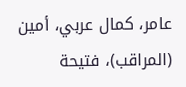عامر، كمال عربي، أمين (المراقب)، فتيحة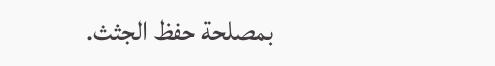بمصلحة حفظ الجثث.